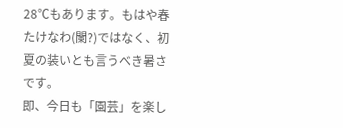28℃もあります。もはや春たけなわ(闌?)ではなく、初夏の装いとも言うべき暑さです。
即、今日も「園芸」を楽し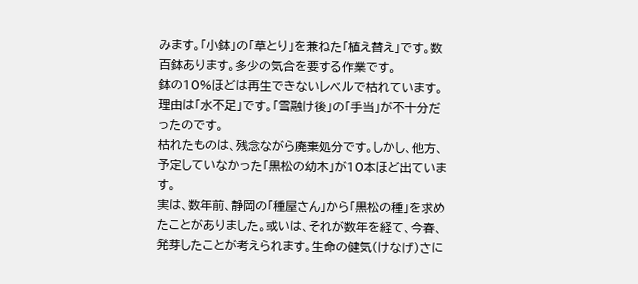みます。「小鉢」の「草とり」を兼ねた「植え替え」です。数百鉢あります。多少の気合を要する作業です。
鉢の10%ほどは再生できないレベルで枯れています。理由は「水不足」です。「雪融け後」の「手当」が不十分だったのです。
枯れたものは、残念ながら廃棄処分です。しかし、他方、予定していなかった「黒松の幼木」が10本ほど出ています。
実は、数年前、静岡の「種屋さん」から「黒松の種」を求めたことがありました。或いは、それが数年を経て、今春、発芽したことが考えられます。生命の健気(けなげ)さに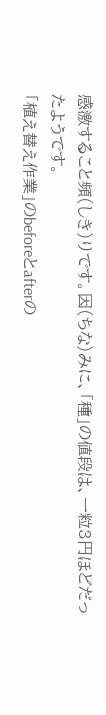感激すること頻(しき)りです。因(ちな)みに、「種」の値段は、一粒3円ほどだったようです。
「植え替え作業」のbeforeとafterの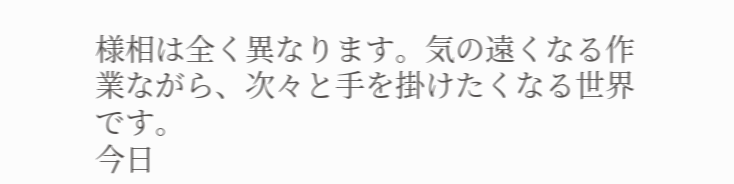様相は全く異なります。気の遠くなる作業ながら、次々と手を掛けたくなる世界です。
今日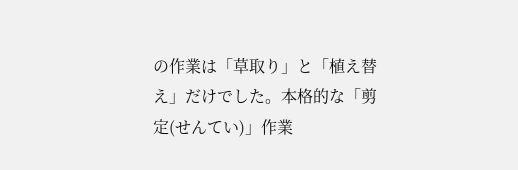の作業は「草取り」と「植え替え」だけでした。本格的な「剪定(せんてい)」作業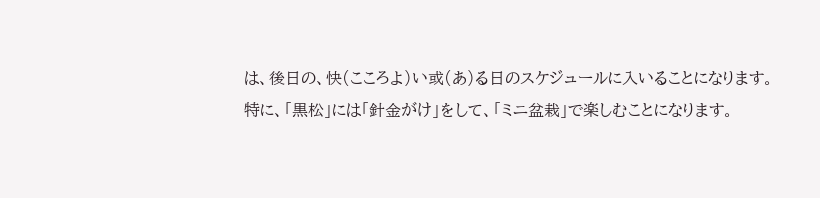は、後日の、快(こころよ)い或(あ)る日のスケジュールに入いることになります。
特に、「黒松」には「針金がけ」をして、「ミニ盆栽」で楽しむことになります。